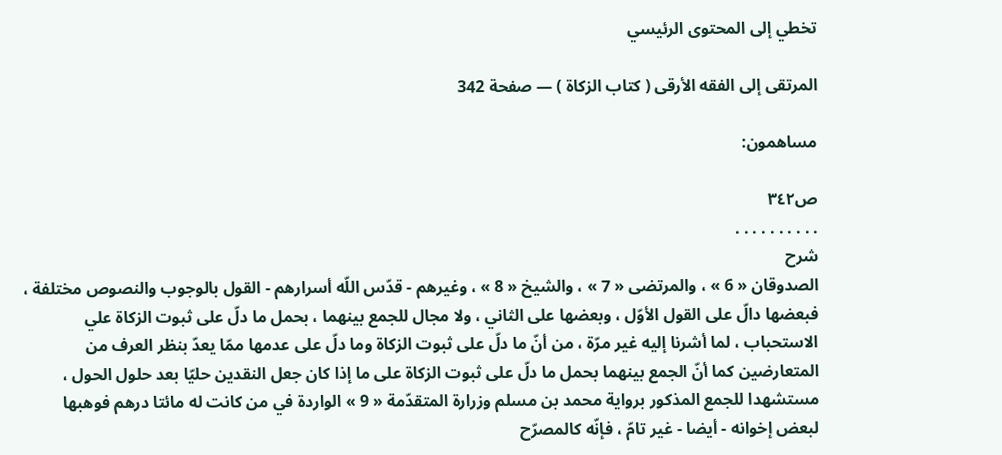تخطي إلى المحتوى الرئيسي

المرتقى إلى الفقه الأرقى ( كتاب الزكاة ) — صفحة 342

مساهمون:

ص٣٤٢
. . . . . . . . . .
شرح
الصدوقان « 6 » ، والمرتضى « 7 » ، والشيخ « 8 » ، وغيرهم - قدّس اللّه أسرارهم - القول بالوجوب والنصوص مختلفة ، فبعضها دالّ على القول الأوّل ، وبعضها على الثاني ، ولا مجال للجمع بينهما ، بحمل ما دلّ على ثبوت الزكاة علي الاستحباب ، لما أشرنا إليه غير مرّة ، من أنّ ما دلّ على ثبوت الزكاة وما دلّ على عدمها ممّا يعدّ بنظر العرف من المتعارضين كما أنّ الجمع بينهما بحمل ما دلّ على ثبوت الزكاة على ما إذا كان جعل النقدين حليّا بعد حلول الحول ، مستشهدا للجمع المذكور برواية محمد بن مسلم وزرارة المتقدّمة « 9 » الواردة في من كانت له مائتا درهم فوهبها لبعض إخوانه - أيضا - غير تامّ ، فإنّه كالمصرّح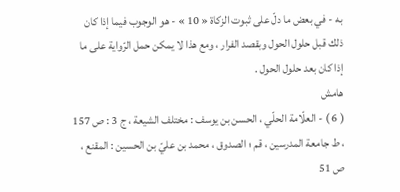به - في بعض ما دلّ على ثبوت الزكاة « 10 » - هو الوجوب فيما إذا كان ذلك قبل حلول الحول وبقصد الفرار ، ومع هذا لا يمكن حمل الرّواية على ما إذا كان بعد حلول الحول .
هامش
( 6 ) - العلّامة الحلّي ، الحسن بن يوسف : مختلف الشيعة ، ج 3 : ص 157 ، ط جامعة المدرسين ، قم ؛ الصدوق ، محمد بن عليّ بن الحسين : المقنع ، ص 51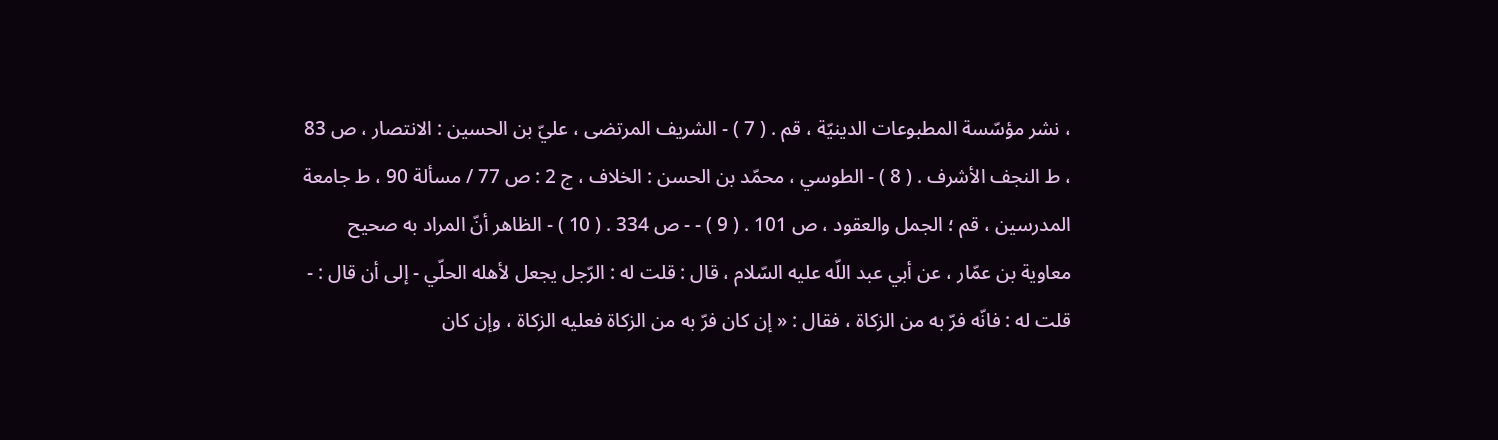، نشر مؤسّسة المطبوعات الدينيّة ، قم . ( 7 ) - الشريف المرتضى ، عليّ بن الحسين : الانتصار ، ص 83 ، ط النجف الأشرف . ( 8 ) - الطوسي ، محمّد بن الحسن : الخلاف ، ج 2 : ص 77 / مسألة 90 ، ط جامعة المدرسين ، قم ؛ الجمل والعقود ، ص 101 . ( 9 ) - - ص 334 . ( 10 ) - الظاهر أنّ المراد به صحيح معاوية بن عمّار ، عن أبي عبد اللّه عليه السّلام ، قال : قلت له : الرّجل يجعل لأهله الحلّي - إلى أن قال : - قلت له : فانّه فرّ به من الزكاة ، فقال : « إن كان فرّ به من الزكاة فعليه الزكاة ، وإن كان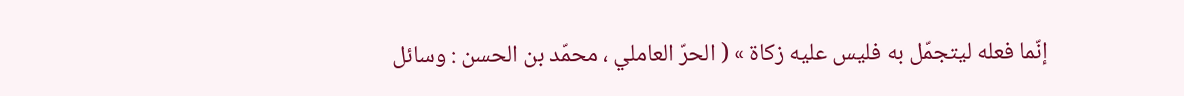إنّما فعله ليتجمّل به فليس عليه زكاة » ( الحرّ العاملي ، محمّد بن الحسن : وسائل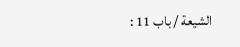الشيعة / باب 11 :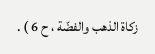زكاة الذهب والفضّة ، ح 6 ) .